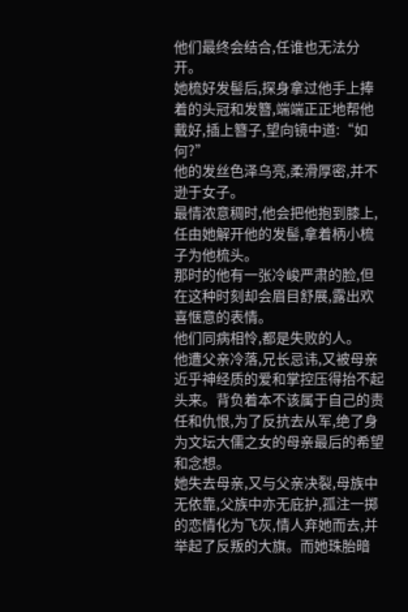他们最终会结合,任谁也无法分开。
她梳好发髻后,探身拿过他手上捧着的头冠和发簪,端端正正地帮他戴好,插上簪子,望向镜中道:“如何?”
他的发丝色泽乌亮,柔滑厚密,并不逊于女子。
最情浓意稠时,他会把他抱到膝上,任由她解开他的发髻,拿着柄小梳子为他梳头。
那时的他有一张冷峻严肃的脸,但在这种时刻却会眉目舒展,露出欢喜惬意的表情。
他们同病相怜,都是失败的人。
他遭父亲冷落,兄长忌讳,又被母亲近乎神经质的爱和掌控压得抬不起头来。背负着本不该属于自己的责任和仇恨,为了反抗去从军,绝了身为文坛大儒之女的母亲最后的希望和念想。
她失去母亲,又与父亲决裂,母族中无依靠,父族中亦无庇护,孤注一掷的恋情化为飞灰,情人弃她而去,并举起了反叛的大旗。而她珠胎暗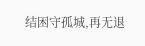结困守孤城,再无退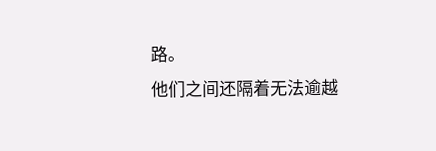路。
他们之间还隔着无法逾越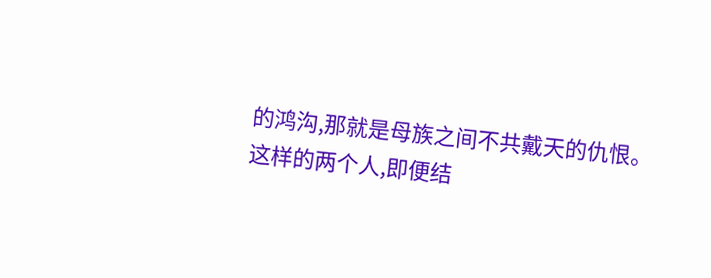的鸿沟,那就是母族之间不共戴天的仇恨。
这样的两个人,即便结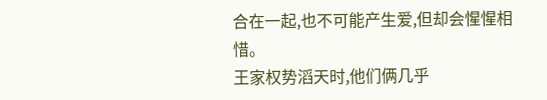合在一起,也不可能产生爱,但却会惺惺相惜。
王家权势滔天时,他们俩几乎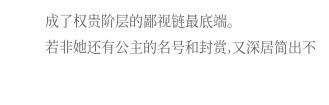成了权贵阶层的鄙视链最底端。
若非她还有公主的名号和封赏,又深居简出不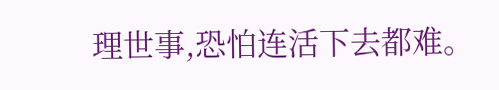理世事,恐怕连活下去都难。